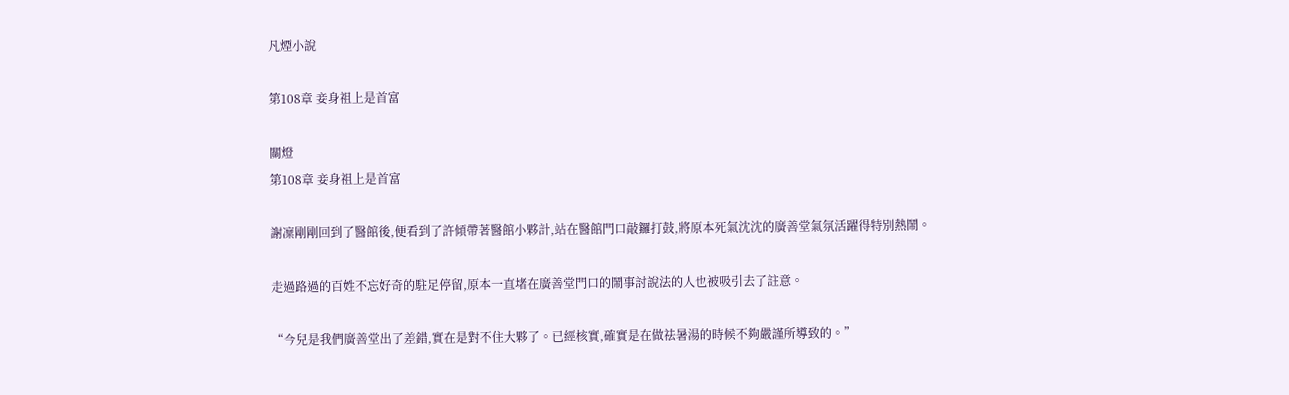凡煙小說

第108章 妾身祖上是首富

關燈
第108章 妾身祖上是首富

謝凜剛剛回到了醫館後,便看到了許傾帶著醫館小夥計,站在醫館門口敲鑼打鼓,將原本死氣沈沈的廣善堂氣氛活躍得特別熱鬧。

走過路過的百姓不忘好奇的駐足停留,原本一直堵在廣善堂門口的鬧事討說法的人也被吸引去了註意。

“今兒是我們廣善堂出了差錯,實在是對不住大夥了。已經核實,確實是在做祛暑湯的時候不夠嚴謹所導致的。”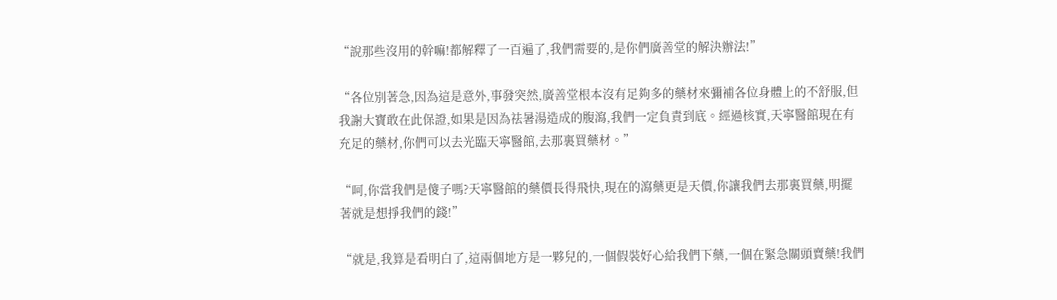“說那些沒用的幹嘛!都解釋了一百遍了,我們需要的,是你們廣善堂的解決辦法!”

“各位別著急,因為這是意外,事發突然,廣善堂根本沒有足夠多的藥材來彌補各位身體上的不舒服,但我謝大寶敢在此保證,如果是因為祛暑湯造成的腹瀉,我們一定負責到底。經過核實,天寧醫館現在有充足的藥材,你們可以去光臨天寧醫館,去那裏買藥材。”

“呵,你當我們是傻子嗎?天寧醫館的藥價長得飛快,現在的瀉藥更是天價,你讓我們去那裏買藥,明擺著就是想掙我們的錢!”

“就是,我算是看明白了,這兩個地方是一夥兒的,一個假裝好心給我們下藥,一個在緊急關頭賣藥!我們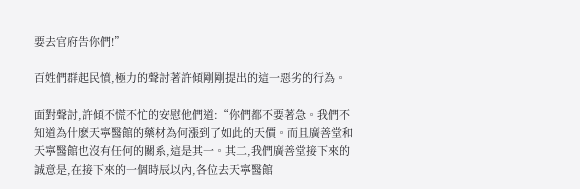要去官府告你們!”

百姓們群起民憤,極力的聲討著許傾剛剛提出的這一惡劣的行為。

面對聲討,許傾不慌不忙的安慰他們道:“你們都不要著急。我們不知道為什麽天寧醫館的藥材為何漲到了如此的天價。而且廣善堂和天寧醫館也沒有任何的關系,這是其一。其二,我們廣善堂接下來的誠意是,在接下來的一個時辰以內,各位去天寧醫館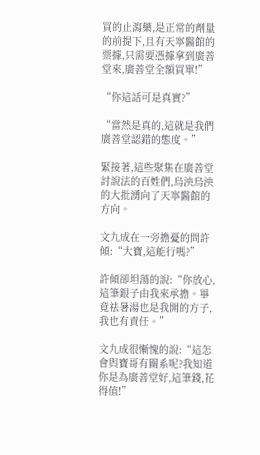買的止瀉藥,是正常的劑量的前提下,且有天寧醫館的票據,只需要憑據拿到廣善堂來,廣善堂全額買單!”

“你這話可是真實?”

“當然是真的,這就是我們廣善堂認錯的態度。”

緊接著,這些聚集在廣善堂討說法的百姓們,烏泱烏泱的大批湧向了天寧醫館的方向。

文九成在一旁擔憂的問許傾:“大寶,這能行嗎?”

許傾卻坦蕩的說:“你放心,這筆銀子由我來承擔。畢竟祛暑湯也是我開的方子,我也有責任。”

文九成很慚愧的說:“這怎會與寶哥有關系呢?我知道你是為廣善堂好,這筆錢,花得值!”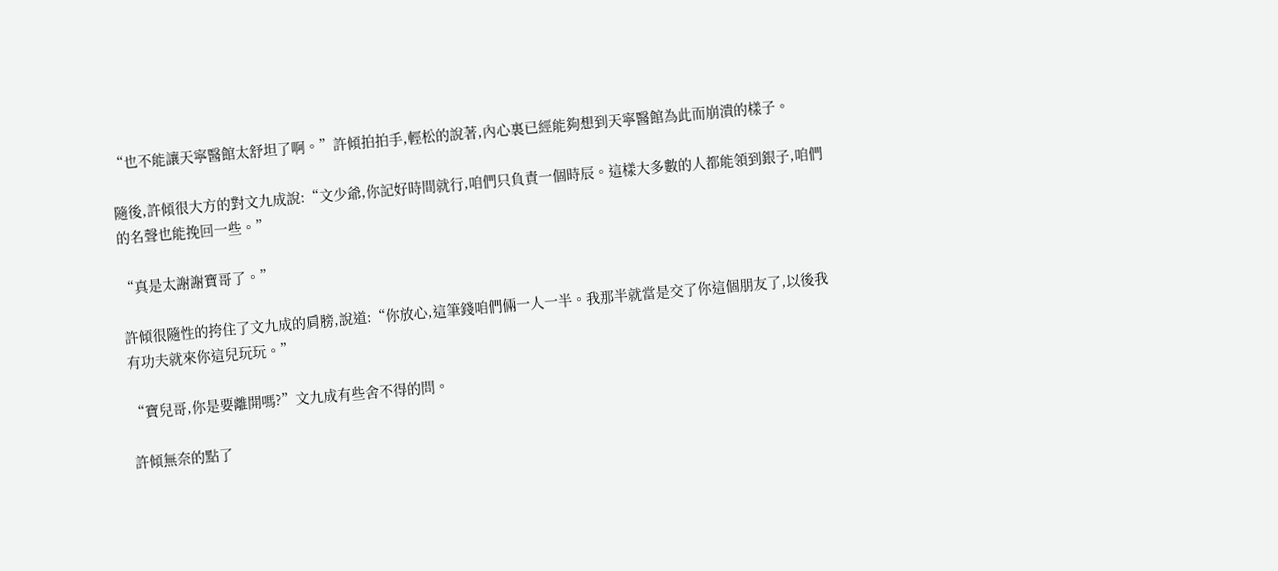“也不能讓天寧醫館太舒坦了啊。”許傾拍拍手,輕松的說著,內心裏已經能夠想到天寧醫館為此而崩潰的樣子。

隨後,許傾很大方的對文九成說:“文少爺,你記好時間就行,咱們只負責一個時辰。這樣大多數的人都能領到銀子,咱們的名聲也能挽回一些。”

“真是太謝謝寶哥了。”

許傾很隨性的挎住了文九成的肩膀,說道:“你放心,這筆錢咱們倆一人一半。我那半就當是交了你這個朋友了,以後我有功夫就來你這兒玩玩。”

“寶兒哥,你是要離開嗎?”文九成有些舍不得的問。

許傾無奈的點了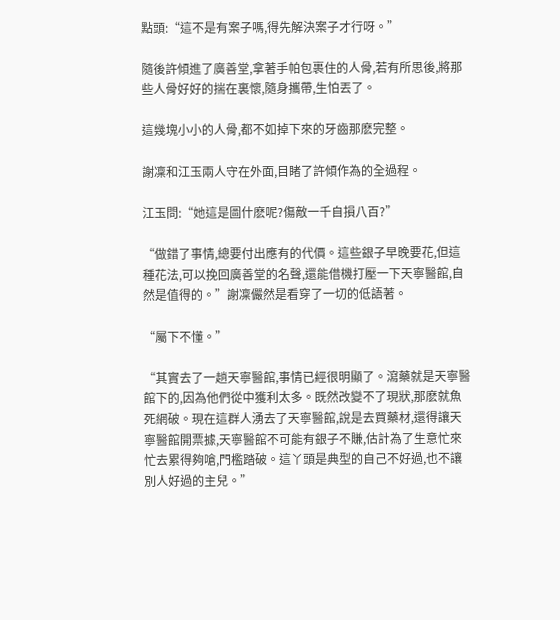點頭:“這不是有案子嗎,得先解決案子才行呀。”

隨後許傾進了廣善堂,拿著手帕包裹住的人骨,若有所思後,將那些人骨好好的揣在裏懷,隨身攜帶,生怕丟了。

這幾塊小小的人骨,都不如掉下來的牙齒那麽完整。

謝凜和江玉兩人守在外面,目睹了許傾作為的全過程。

江玉問:“她這是圖什麽呢?傷敵一千自損八百?”

“做錯了事情,總要付出應有的代價。這些銀子早晚要花,但這種花法,可以挽回廣善堂的名聲,還能借機打壓一下天寧醫館,自然是值得的。”謝凜儼然是看穿了一切的低語著。

“屬下不懂。”

“其實去了一趟天寧醫館,事情已經很明顯了。瀉藥就是天寧醫館下的,因為他們從中獲利太多。既然改變不了現狀,那麽就魚死網破。現在這群人湧去了天寧醫館,說是去買藥材,還得讓天寧醫館開票據,天寧醫館不可能有銀子不賺,估計為了生意忙來忙去累得夠嗆,門檻踏破。這丫頭是典型的自己不好過,也不讓別人好過的主兒。”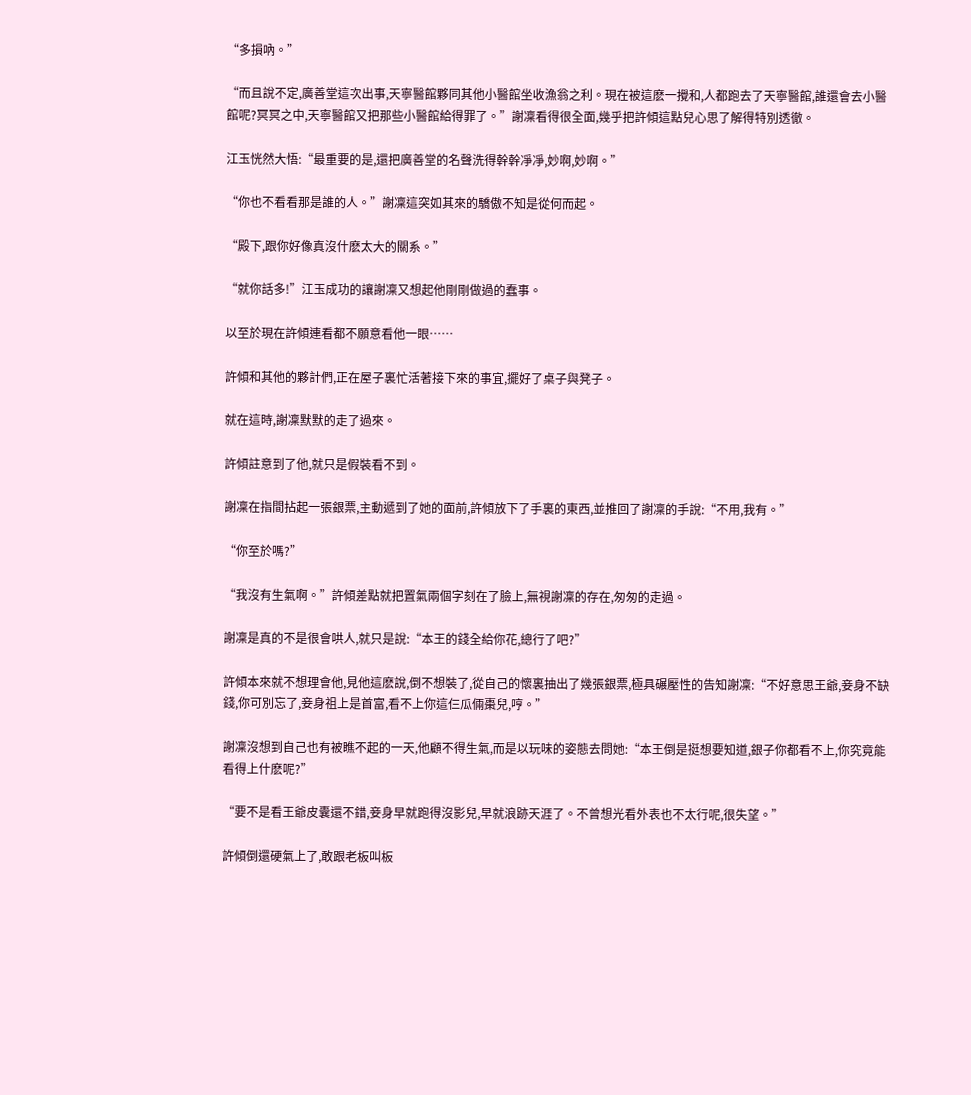“多損吶。”

“而且說不定,廣善堂這次出事,天寧醫館夥同其他小醫館坐收漁翁之利。現在被這麽一攪和,人都跑去了天寧醫館,誰還會去小醫館呢?冥冥之中,天寧醫館又把那些小醫館給得罪了。”謝凜看得很全面,幾乎把許傾這點兒心思了解得特別透徹。

江玉恍然大悟:“最重要的是,還把廣善堂的名聲洗得幹幹凈凈,妙啊,妙啊。”

“你也不看看那是誰的人。”謝凜這突如其來的驕傲不知是從何而起。

“殿下,跟你好像真沒什麽太大的關系。”

“就你話多!”江玉成功的讓謝凜又想起他剛剛做過的蠢事。

以至於現在許傾連看都不願意看他一眼……

許傾和其他的夥計們,正在屋子裏忙活著接下來的事宜,擺好了桌子與凳子。

就在這時,謝凜默默的走了過來。

許傾註意到了他,就只是假裝看不到。

謝凜在指間拈起一張銀票,主動遞到了她的面前,許傾放下了手裏的東西,並推回了謝凜的手說:“不用,我有。”

“你至於嗎?”

“我沒有生氣啊。”許傾差點就把置氣兩個字刻在了臉上,無視謝凜的存在,匆匆的走過。

謝凜是真的不是很會哄人,就只是說:“本王的錢全給你花,總行了吧?”

許傾本來就不想理會他,見他這麽說,倒不想裝了,從自己的懷裏抽出了幾張銀票,極具碾壓性的告知謝凜:“不好意思王爺,妾身不缺錢,你可別忘了,妾身祖上是首富,看不上你這仨瓜倆棗兒,哼。”

謝凜沒想到自己也有被瞧不起的一天,他顧不得生氣,而是以玩味的姿態去問她:“本王倒是挺想要知道,銀子你都看不上,你究竟能看得上什麽呢?”

“要不是看王爺皮囊還不錯,妾身早就跑得沒影兒,早就浪跡天涯了。不曾想光看外表也不太行呢,很失望。”

許傾倒還硬氣上了,敢跟老板叫板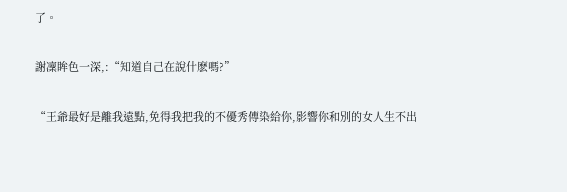了。

謝凜眸色一深,:“知道自己在說什麽嗎?”

“王爺最好是離我遠點,免得我把我的不優秀傳染給你,影響你和別的女人生不出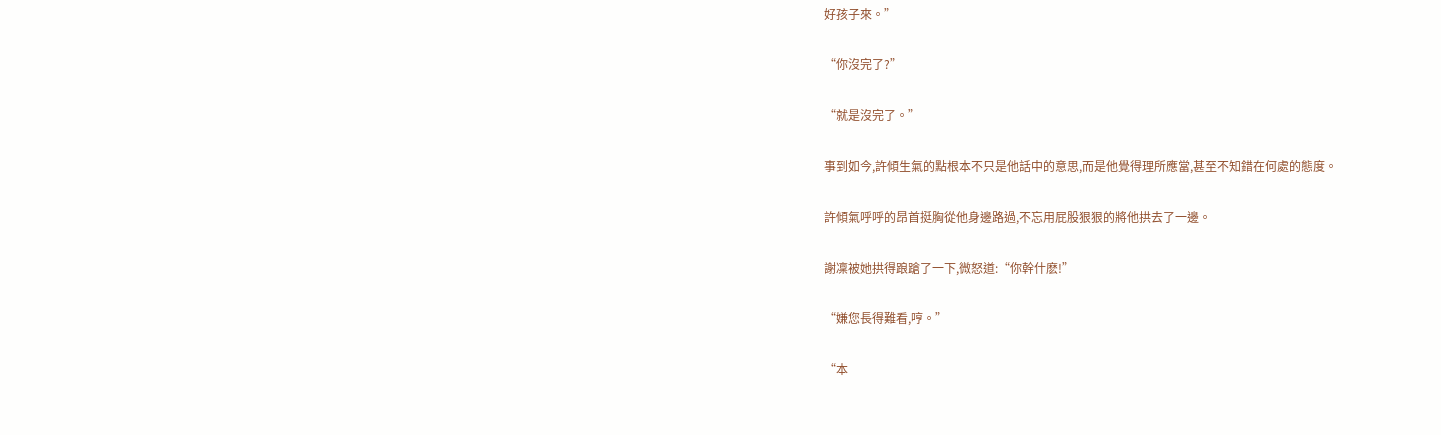好孩子來。”

“你沒完了?”

“就是沒完了。”

事到如今,許傾生氣的點根本不只是他話中的意思,而是他覺得理所應當,甚至不知錯在何處的態度。

許傾氣呼呼的昂首挺胸從他身邊路過,不忘用屁股狠狠的將他拱去了一邊。

謝凜被她拱得踉蹌了一下,微怒道:“你幹什麽!”

“嫌您長得難看,哼。”

“本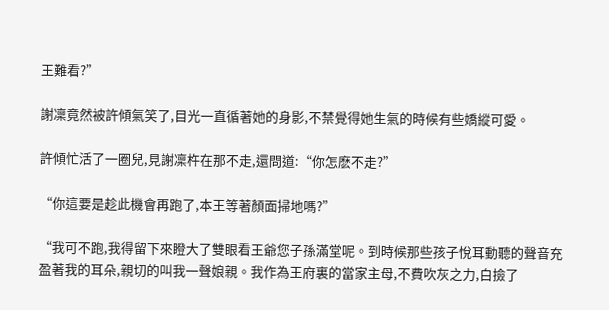王難看?”

謝凜竟然被許傾氣笑了,目光一直循著她的身影,不禁覺得她生氣的時候有些嬌縱可愛。

許傾忙活了一圈兒,見謝凜杵在那不走,還問道:“你怎麽不走?”

“你這要是趁此機會再跑了,本王等著顏面掃地嗎?”

“我可不跑,我得留下來瞪大了雙眼看王爺您子孫滿堂呢。到時候那些孩子悅耳動聽的聲音充盈著我的耳朵,親切的叫我一聲娘親。我作為王府裏的當家主母,不費吹灰之力,白撿了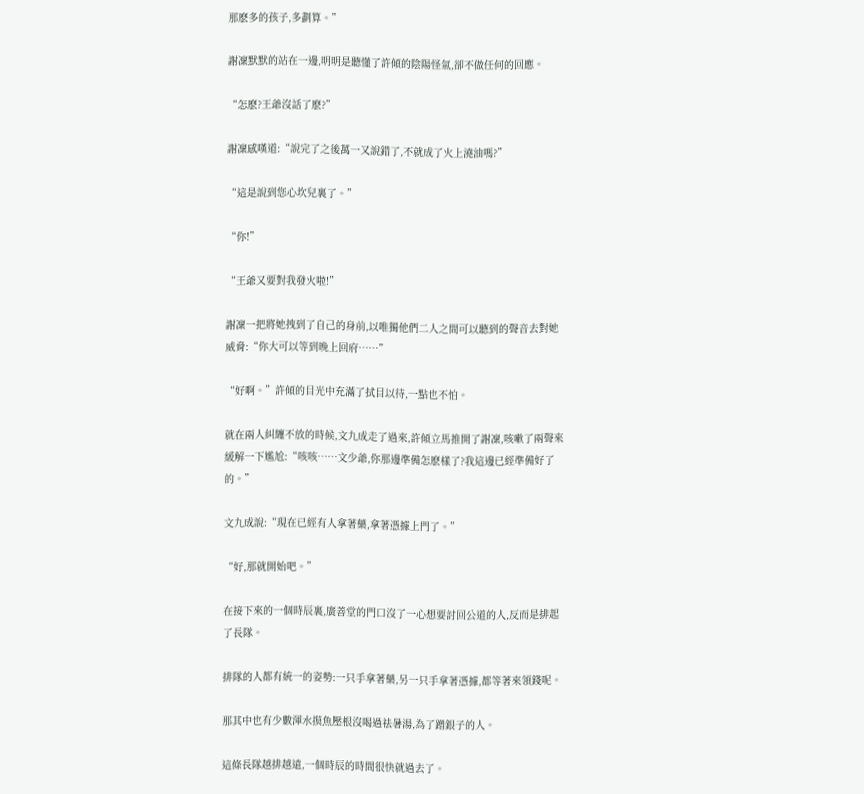那麽多的孩子,多劃算。”

謝凜默默的站在一邊,明明是聽懂了許傾的陰陽怪氣,卻不做任何的回應。

“怎麽?王爺沒話了麽?”

謝凜感嘆道:“說完了之後萬一又說錯了,不就成了火上澆油嗎?”

“這是說到您心坎兒裏了。”

“你!”

“王爺又要對我發火啦!”

謝凜一把將她拽到了自己的身前,以唯獨他們二人之間可以聽到的聲音去對她威脅:“你大可以等到晚上回府……”

“好啊。”許傾的目光中充滿了拭目以待,一點也不怕。

就在兩人糾纏不放的時候,文九成走了過來,許傾立馬推開了謝凜,咳嗽了兩聲來緩解一下尷尬:“咳咳……文少爺,你那邊準備怎麽樣了?我這邊已經準備好了的。”

文九成說:“現在已經有人拿著藥,拿著憑據上門了。”

“好,那就開始吧。”

在接下來的一個時辰裏,廣善堂的門口沒了一心想要討回公道的人,反而是排起了長隊。

排隊的人都有統一的姿勢:一只手拿著藥,另一只手拿著憑據,都等著來領錢呢。

那其中也有少數渾水摸魚壓根沒喝過祛暑湯,為了蹭銀子的人。

這條長隊越排越遠,一個時辰的時間很快就過去了。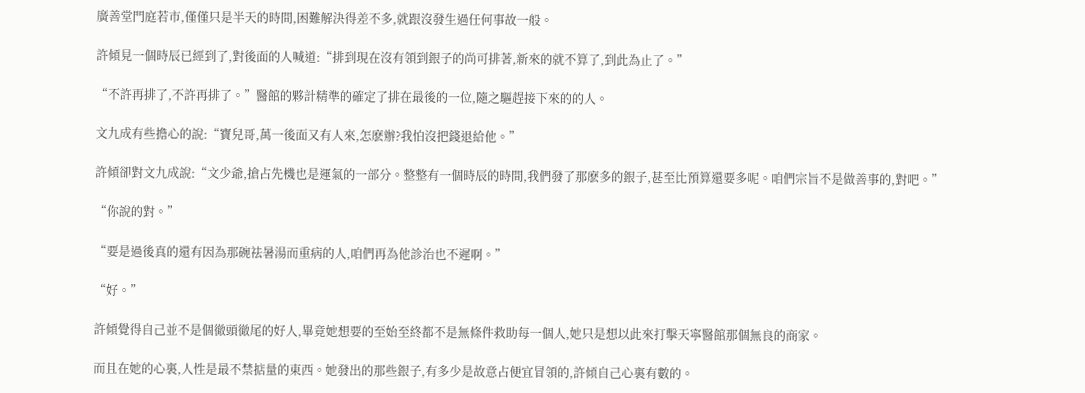廣善堂門庭若市,僅僅只是半天的時間,困難解決得差不多,就跟沒發生過任何事故一般。

許傾見一個時辰已經到了,對後面的人喊道:“排到現在沒有領到銀子的尚可排著,新來的就不算了,到此為止了。”

“不許再排了,不許再排了。”醫館的夥計精準的確定了排在最後的一位,隨之驅趕接下來的的人。

文九成有些擔心的說:“寶兒哥,萬一後面又有人來,怎麽辦?我怕沒把錢退給他。”

許傾卻對文九成說:“文少爺,搶占先機也是運氣的一部分。整整有一個時辰的時間,我們發了那麽多的銀子,甚至比預算還要多呢。咱們宗旨不是做善事的,對吧。”

“你說的對。”

“要是過後真的還有因為那碗祛暑湯而重病的人,咱們再為他診治也不遲啊。”

“好。”

許傾覺得自己並不是個徹頭徹尾的好人,畢竟她想要的至始至終都不是無條件救助每一個人,她只是想以此來打擊天寧醫館那個無良的商家。

而且在她的心裏,人性是最不禁掂量的東西。她發出的那些銀子,有多少是故意占便宜冒領的,許傾自己心裏有數的。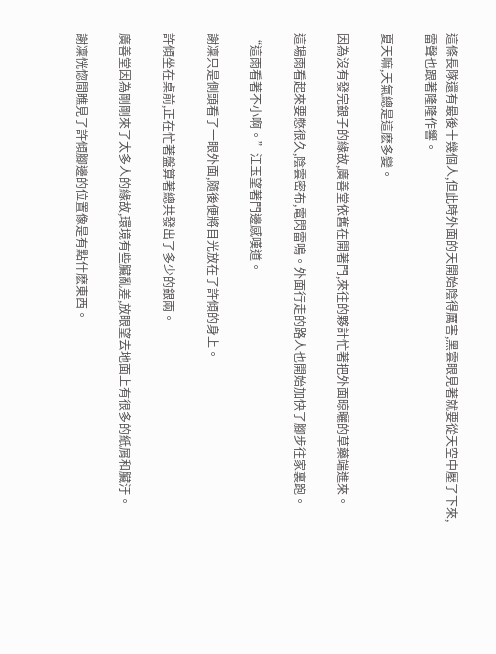這條長隊還有最後十幾個人,但此時外面的天開始陰得厲害,黑雲眼見著就要從天空中壓了下來,雷聲也跟著隆隆作響。

夏天嘛,天氣總是這麽多變。

因為沒有發完銀子的緣故,廣善堂依舊在開著門,來往的夥計忙著把外面晾曬的草藥端進來。

這場雨看起來要憋很久,陰雲密布,電閃雷鳴。外面行走的路人也開始加快了腳步往家裏跑。

“這雨看著不小啊。”江玉望著門邊感嘆道。

謝凜只是側頭看了一眼外面,隨後便將目光放在了許傾的身上。

許傾坐在桌前,正在忙著盤算著總共發出了多少的銀兩。

廣善堂因為剛剛來了太多人的緣故,環境有些臟亂差,放眼望去地面上有很多的紙屑和臟汙。

謝凜恍惚間瞧見了許傾腳邊的位置像是有點什麽東西。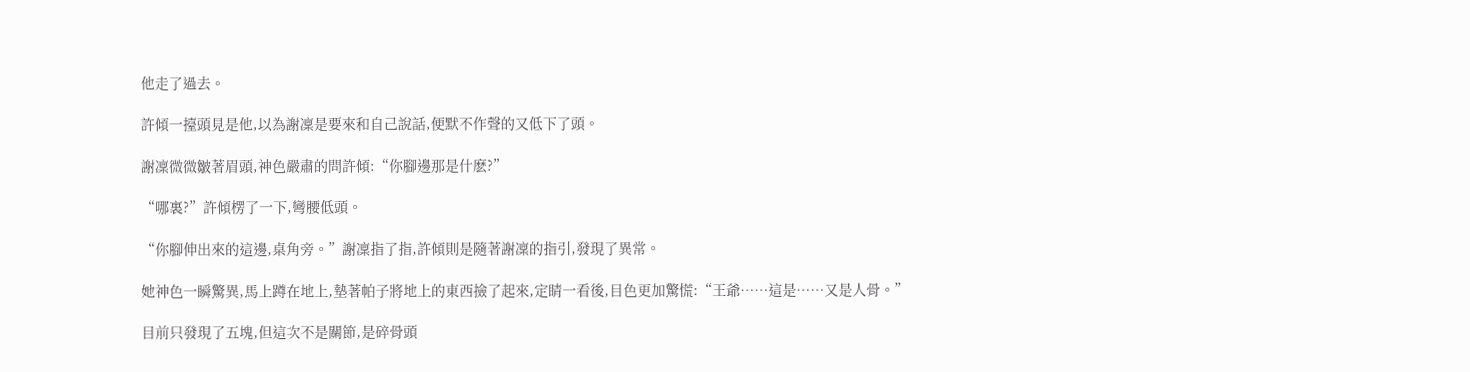他走了過去。

許傾一擡頭見是他,以為謝凜是要來和自己說話,便默不作聲的又低下了頭。

謝凜微微皺著眉頭,神色嚴肅的問許傾:“你腳邊那是什麽?”

“哪裏?”許傾楞了一下,彎腰低頭。

“你腳伸出來的這邊,桌角旁。”謝凜指了指,許傾則是隨著謝凜的指引,發現了異常。

她神色一瞬驚異,馬上蹲在地上,墊著帕子將地上的東西撿了起來,定睛一看後,目色更加驚慌:“王爺……這是……又是人骨。”

目前只發現了五塊,但這次不是關節,是碎骨頭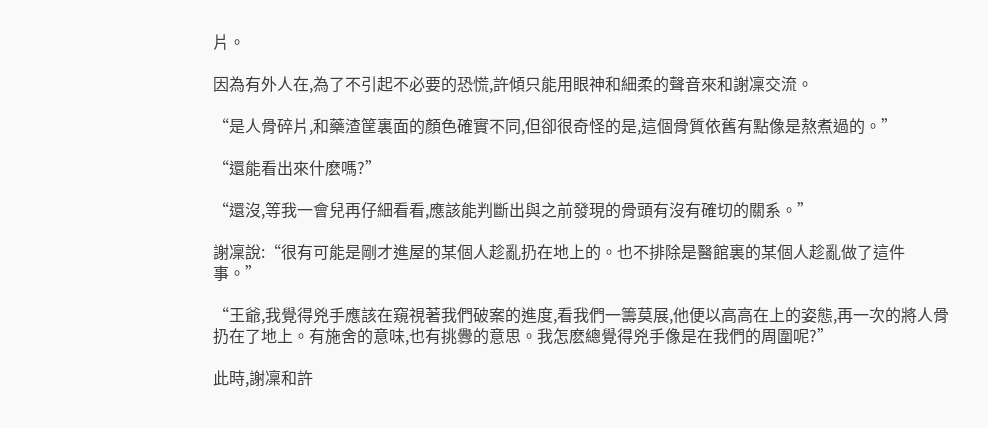片。

因為有外人在,為了不引起不必要的恐慌,許傾只能用眼神和細柔的聲音來和謝凜交流。

“是人骨碎片,和藥渣筐裏面的顏色確實不同,但卻很奇怪的是,這個骨質依舊有點像是熬煮過的。”

“還能看出來什麽嗎?”

“還沒,等我一會兒再仔細看看,應該能判斷出與之前發現的骨頭有沒有確切的關系。”

謝凜說:“很有可能是剛才進屋的某個人趁亂扔在地上的。也不排除是醫館裏的某個人趁亂做了這件事。”

“王爺,我覺得兇手應該在窺視著我們破案的進度,看我們一籌莫展,他便以高高在上的姿態,再一次的將人骨扔在了地上。有施舍的意味,也有挑釁的意思。我怎麽總覺得兇手像是在我們的周圍呢?”

此時,謝凜和許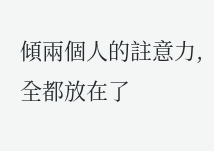傾兩個人的註意力,全都放在了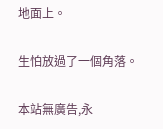地面上。

生怕放過了一個角落。

本站無廣告,永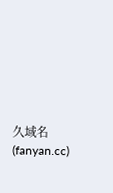久域名(fanyan.cc)